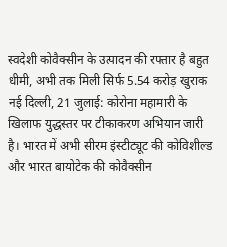स्वदेशी कोवैक्सीन के उत्पादन की रफ्तार है बहुत धीमी, अभी तक मिली सिर्फ 5.54 करोड़ खुराक
नई दिल्ली, 21 जुलाई: कोरोना महामारी के खिलाफ युद्धस्तर पर टीकाकरण अभियान जारी है। भारत में अभी सीरम इंस्टीट्यूट की कोविशील्ड और भारत बायोटेक की कोवैक्सीन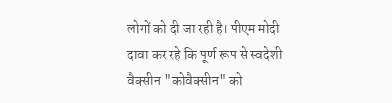लोगों को दी जा रही है। पीएम मोदी दावा कर रहे कि पूर्ण रूप से स्वदेशी वैक्सीन "कोवैक्सीन" को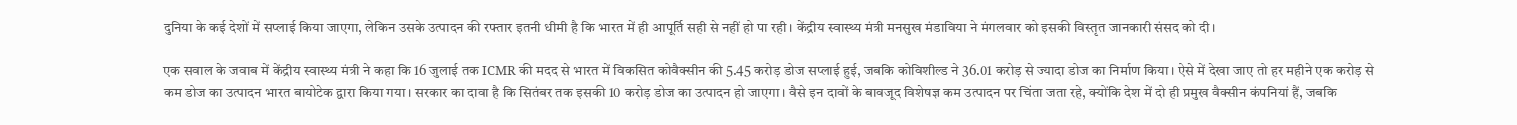दुनिया के कई देशों में सप्लाई किया जाएगा, लेकिन उसके उत्पादन की रफ्तार इतनी धीमी है कि भारत में ही आपूर्ति सही से नहीं हो पा रही। केंद्रीय स्वास्थ्य मंत्री मनसुख मंडाविया ने मंगलवार को इसकी विस्तृत जानकारी संसद को दी।

एक सवाल के जवाब में केंद्रीय स्वास्थ्य मंत्री ने कहा कि 16 जुलाई तक ICMR की मदद से भारत में विकसित कोवैक्सीन की 5.45 करोड़ डोज सप्लाई हुई, जबकि कोविशील्ड ने 36.01 करोड़ से ज्यादा डोज का निर्माण किया। ऐसे में देखा जाए तो हर महीने एक करोड़ से कम डोज का उत्पादन भारत बायोटेक द्वारा किया गया। सरकार का दावा है कि सितंबर तक इसकी 10 करोड़ डोज का उत्पादन हो जाएगा। वैसे इन दावों के बावजूद विशेषज्ञ कम उत्पादन पर चिंता जता रहे, क्योंकि देश में दो ही प्रमुख वैक्सीन कंपनियां हैं, जबकि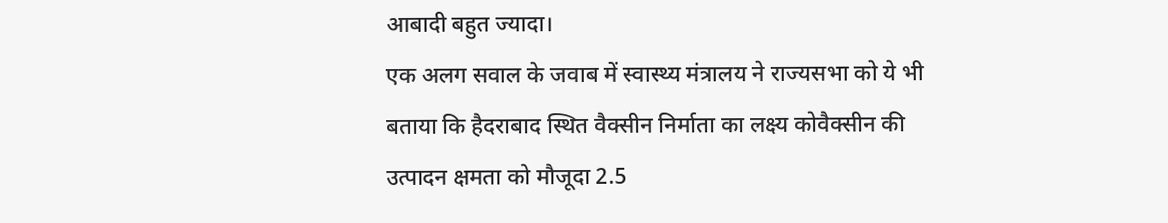आबादी बहुत ज्यादा।
एक अलग सवाल के जवाब में स्वास्थ्य मंत्रालय ने राज्यसभा को ये भी बताया कि हैदराबाद स्थित वैक्सीन निर्माता का लक्ष्य कोवैक्सीन की उत्पादन क्षमता को मौजूदा 2.5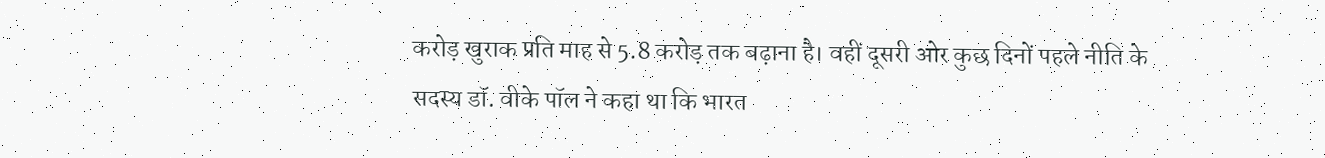करोड़ खुराक प्रति माह से 5.8 करोड़ तक बढ़ाना है। वहीं दूसरी ओर कुछ दिनों पहले नीति के सदस्य डॉ. वीके पॉल ने कहा था कि भारत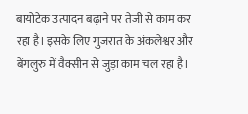बायोटेक उत्पादन बढ़ाने पर तेजी से काम कर रहा है। इसके लिए गुजरात के अंकलेश्वर और बेंगलुरु में वैक्सीन से जुड़ा काम चल रहा है।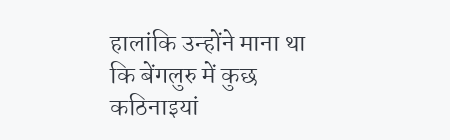हालांकि उन्होंने माना था कि बेंगलुरु में कुछ कठिनाइयां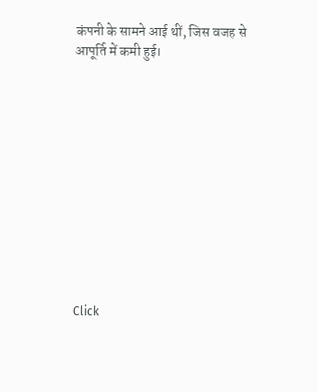कंपनी के सामने आई थीं, जिस वजह से आपूर्ति में कमी हुई।












Click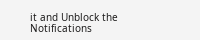it and Unblock the Notifications